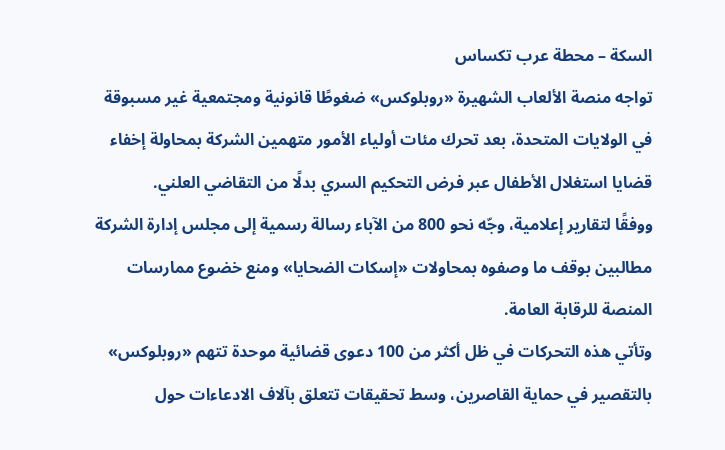السكة – محطة عرب تكساس
تواجه منصة الألعاب الشهيرة «روبلوكس» ضغوطًا قانونية ومجتمعية غير مسبوقة في الولايات المتحدة، بعد تحرك مئات أولياء الأمور متهمين الشركة بمحاولة إخفاء قضايا استغلال الأطفال عبر فرض التحكيم السري بدلًا من التقاضي العلني.
ووفقًا لتقارير إعلامية، وجّه نحو 800 من الآباء رسالة رسمية إلى مجلس إدارة الشركة مطالبين بوقف ما وصفوه بمحاولات «إسكات الضحايا» ومنع خضوع ممارسات المنصة للرقابة العامة.
وتأتي هذه التحركات في ظل أكثر من 100 دعوى قضائية موحدة تتهم «روبلوكس» بالتقصير في حماية القاصرين، وسط تحقيقات تتعلق بآلاف الادعاءات حول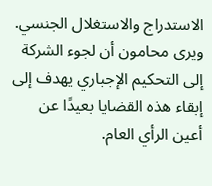الاستدراج والاستغلال الجنسي. ويرى محامون أن لجوء الشركة إلى التحكيم الإجباري يهدف إلى إبقاء هذه القضايا بعيدًا عن أعين الرأي العام.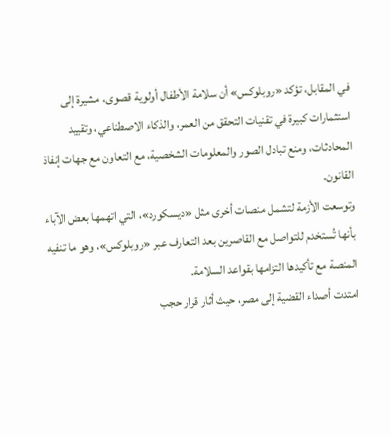في المقابل، تؤكد «روبلوكس» أن سلامة الأطفال أولوية قصوى، مشيرة إلى استثمارات كبيرة في تقنيات التحقق من العمر، والذكاء الاصطناعي، وتقييد المحادثات، ومنع تبادل الصور والمعلومات الشخصية، مع التعاون مع جهات إنفاذ القانون.
وتوسعت الأزمة لتشمل منصات أخرى مثل «ديسكورد»، التي اتهمها بعض الآباء بأنها تُستخدم للتواصل مع القاصرين بعد التعارف عبر «روبلوكس»، وهو ما تنفيه المنصة مع تأكيدها التزامها بقواعد السلامة.
امتدت أصداء القضية إلى مصر، حيث أثار قرار حجب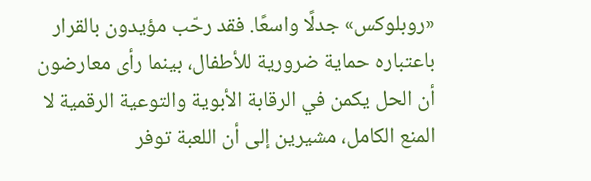«روبلوكس» جدلًا واسعًا. فقد رحّب مؤيدون بالقرار باعتباره حماية ضرورية للأطفال، بينما رأى معارضون أن الحل يكمن في الرقابة الأبوية والتوعية الرقمية لا المنع الكامل، مشيرين إلى أن اللعبة توفر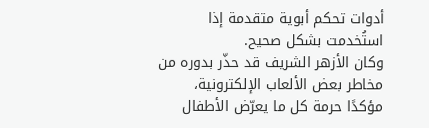أدوات تحكم أبوية متقدمة إذا استُخدمت بشكل صحيح.
وكان الأزهر الشريف قد حذّر بدوره من مخاطر بعض الألعاب الإلكترونية، مؤكدًا حرمة كل ما يعرّض الأطفال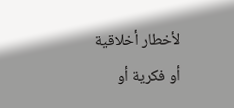لأخطار أخلاقية أو فكرية أو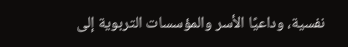نفسية، وداعيًا الأسر والمؤسسات التربوية إلى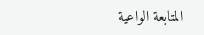المتابعة الواعية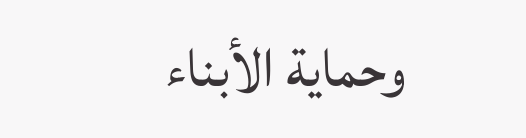وحماية الأبناء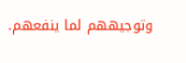وتوجيههم لما ينفعهم.